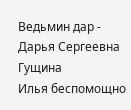Ведьмин дар - Дарья Сергеевна Гущина
Илья беспомощно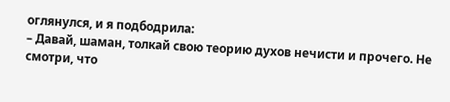оглянулся, и я подбодрила:
– Давай, шаман, толкай свою теорию духов нечисти и прочего. Не смотри, что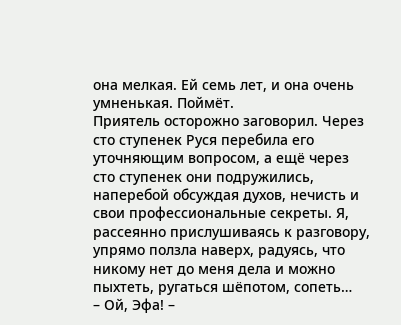она мелкая. Ей семь лет, и она очень умненькая. Поймёт.
Приятель осторожно заговорил. Через сто ступенек Руся перебила его уточняющим вопросом, а ещё через сто ступенек они подружились, наперебой обсуждая духов, нечисть и свои профессиональные секреты. Я, рассеянно прислушиваясь к разговору, упрямо ползла наверх, радуясь, что никому нет до меня дела и можно пыхтеть, ругаться шёпотом, сопеть…
– Ой, Эфа! –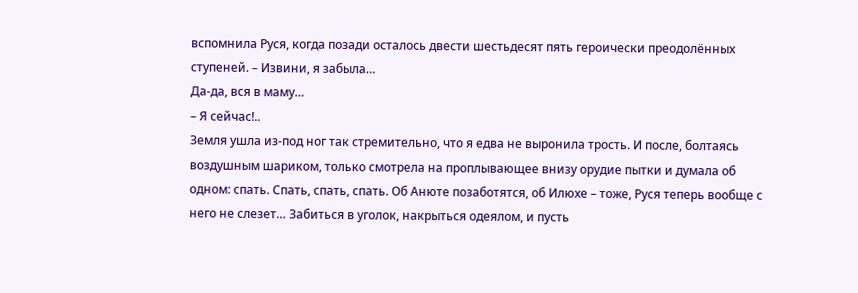вспомнила Руся, когда позади осталось двести шестьдесят пять героически преодолённых ступеней. – Извини, я забыла…
Да-да, вся в маму…
– Я сейчас!..
Земля ушла из-под ног так стремительно, что я едва не выронила трость. И после, болтаясь воздушным шариком, только смотрела на проплывающее внизу орудие пытки и думала об одном: спать. Спать, спать, спать. Об Анюте позаботятся, об Илюхе – тоже, Руся теперь вообще с него не слезет… Забиться в уголок, накрыться одеялом, и пусть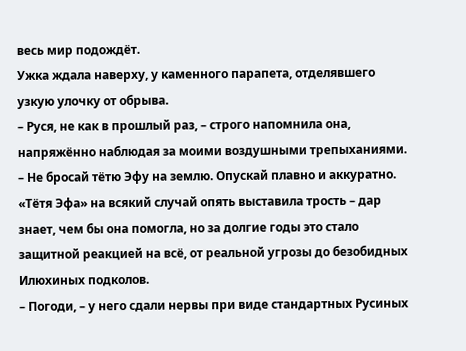весь мир подождёт.
Ужка ждала наверху, у каменного парапета, отделявшего узкую улочку от обрыва.
– Руся, не как в прошлый раз, – строго напомнила она, напряжённо наблюдая за моими воздушными трепыханиями. – Не бросай тётю Эфу на землю. Опускай плавно и аккуратно.
«Тётя Эфа» на всякий случай опять выставила трость – дар знает, чем бы она помогла, но за долгие годы это стало защитной реакцией на всё, от реальной угрозы до безобидных Илюхиных подколов.
– Погоди, – у него сдали нервы при виде стандартных Русиных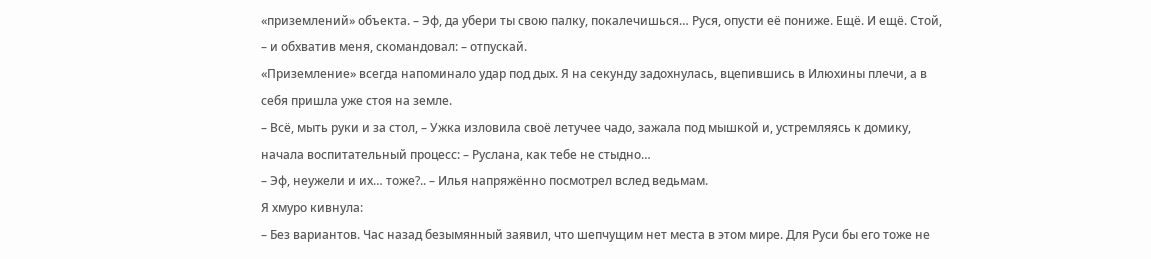«приземлений» объекта. – Эф, да убери ты свою палку, покалечишься… Руся, опусти её пониже. Ещё. И ещё. Стой, – и обхватив меня, скомандовал: – отпускай.
«Приземление» всегда напоминало удар под дых. Я на секунду задохнулась, вцепившись в Илюхины плечи, а в себя пришла уже стоя на земле.
– Всё, мыть руки и за стол, – Ужка изловила своё летучее чадо, зажала под мышкой и, устремляясь к домику, начала воспитательный процесс: – Руслана, как тебе не стыдно…
– Эф, неужели и их… тоже?.. – Илья напряжённо посмотрел вслед ведьмам.
Я хмуро кивнула:
– Без вариантов. Час назад безымянный заявил, что шепчущим нет места в этом мире. Для Руси бы его тоже не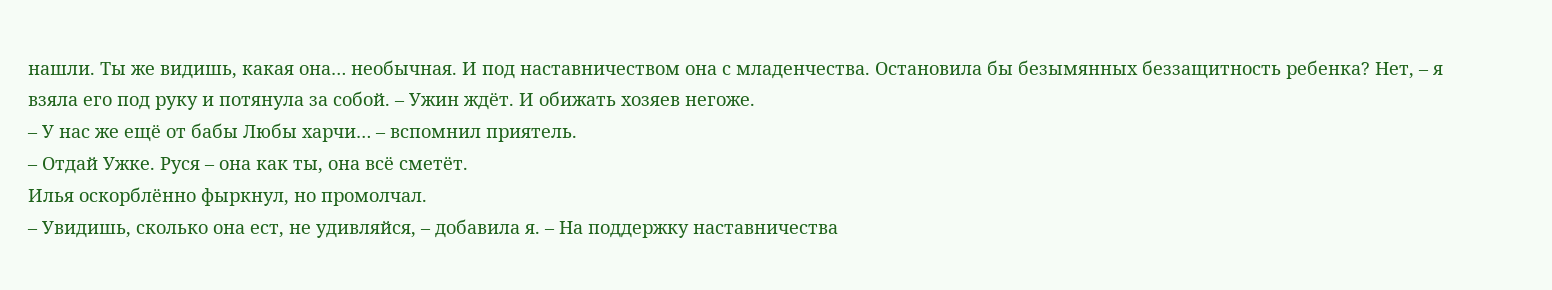нашли. Ты же видишь, какая она… необычная. И под наставничеством она с младенчества. Остановила бы безымянных беззащитность ребенка? Нет, – я взяла его под руку и потянула за собой. – Ужин ждёт. И обижать хозяев негоже.
– У нас же ещё от бабы Любы харчи… – вспомнил приятель.
– Отдай Ужке. Руся – она как ты, она всё сметёт.
Илья оскорблённо фыркнул, но промолчал.
– Увидишь, сколько она ест, не удивляйся, – добавила я. – На поддержку наставничества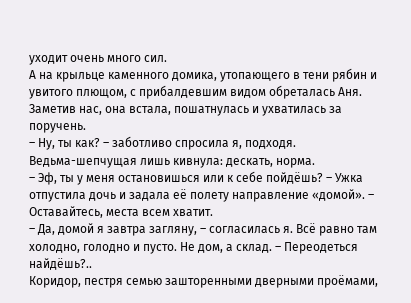уходит очень много сил.
А на крыльце каменного домика, утопающего в тени рябин и увитого плющом, с прибалдевшим видом обреталась Аня. Заметив нас, она встала, пошатнулась и ухватилась за поручень.
– Ну, ты как? – заботливо спросила я, подходя.
Ведьма-шепчущая лишь кивнула: дескать, норма.
– Эф, ты у меня остановишься или к себе пойдёшь? – Ужка отпустила дочь и задала её полету направление «домой». – Оставайтесь, места всем хватит.
– Да, домой я завтра загляну, – согласилась я. Всё равно там холодно, голодно и пусто. Не дом, а склад. – Переодеться найдёшь?..
Коридор, пестря семью зашторенными дверными проёмами,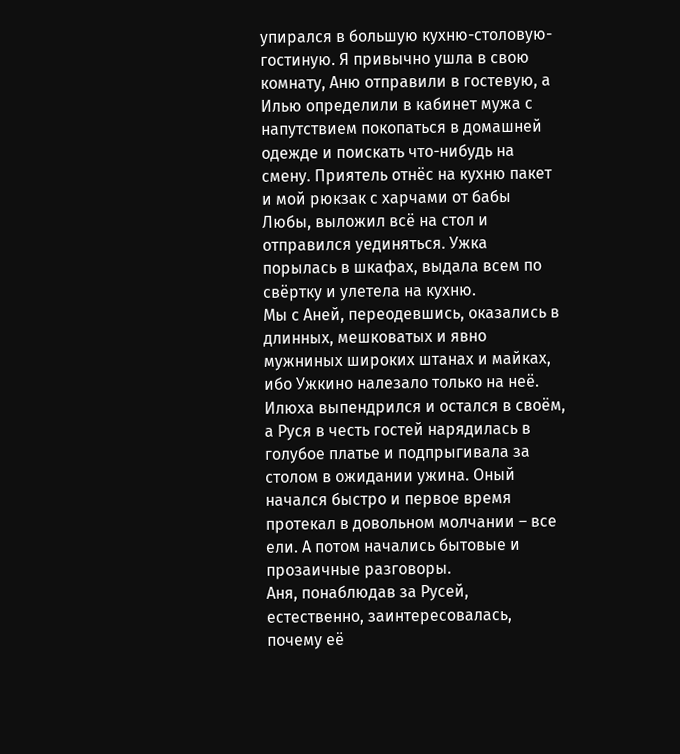упирался в большую кухню-столовую-гостиную. Я привычно ушла в свою комнату, Аню отправили в гостевую, а Илью определили в кабинет мужа с напутствием покопаться в домашней одежде и поискать что-нибудь на смену. Приятель отнёс на кухню пакет и мой рюкзак с харчами от бабы Любы, выложил всё на стол и отправился уединяться. Ужка порылась в шкафах, выдала всем по свёртку и улетела на кухню.
Мы с Аней, переодевшись, оказались в длинных, мешковатых и явно мужниных широких штанах и майках, ибо Ужкино налезало только на неё. Илюха выпендрился и остался в своём, а Руся в честь гостей нарядилась в голубое платье и подпрыгивала за столом в ожидании ужина. Оный начался быстро и первое время протекал в довольном молчании – все ели. А потом начались бытовые и прозаичные разговоры.
Аня, понаблюдав за Русей, естественно, заинтересовалась, почему её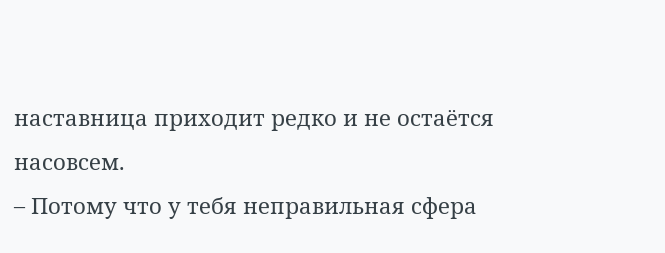наставница приходит редко и не остаётся насовсем.
– Потому что у тебя неправильная сфера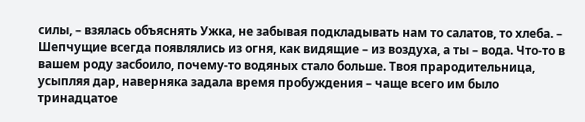силы, – взялась объяснять Ужка, не забывая подкладывать нам то салатов, то хлеба. – Шепчущие всегда появлялись из огня, как видящие – из воздуха, а ты – вода. Что-то в вашем роду засбоило, почему-то водяных стало больше. Твоя прародительница, усыпляя дар, наверняка задала время пробуждения – чаще всего им было тринадцатое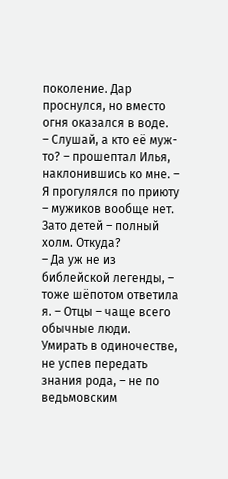поколение. Дар проснулся, но вместо огня оказался в воде.
– Слушай, а кто её муж-то? – прошептал Илья, наклонившись ко мне. – Я прогулялся по приюту – мужиков вообще нет. Зато детей – полный холм. Откуда?
– Да уж не из библейской легенды, – тоже шёпотом ответила я. – Отцы – чаще всего обычные люди. Умирать в одиночестве, не успев передать знания рода, – не по ведьмовским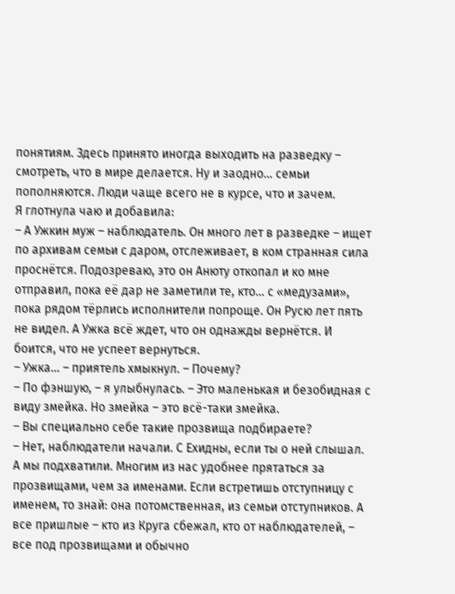понятиям. Здесь принято иногда выходить на разведку – смотреть, что в мире делается. Ну и заодно… семьи пополняются. Люди чаще всего не в курсе, что и зачем.
Я глотнула чаю и добавила:
– А Ужкин муж – наблюдатель. Он много лет в разведке – ищет по архивам семьи с даром, отслеживает, в ком странная сила проснётся. Подозреваю, это он Анюту откопал и ко мне отправил, пока её дар не заметили те, кто… с «медузами», пока рядом тёрлись исполнители попроще. Он Русю лет пять не видел. А Ужка всё ждет, что он однажды вернётся. И боится, что не успеет вернуться.
– Ужка… – приятель хмыкнул. – Почему?
– По фэншую, – я улыбнулась. – Это маленькая и безобидная с виду змейка. Но змейка – это всё-таки змейка.
– Вы специально себе такие прозвища подбираете?
– Нет, наблюдатели начали. С Ехидны, если ты о ней слышал. А мы подхватили. Многим из нас удобнее прятаться за прозвищами, чем за именами. Если встретишь отступницу с именем, то знай: она потомственная, из семьи отступников. А все пришлые – кто из Круга сбежал, кто от наблюдателей, – все под прозвищами и обычно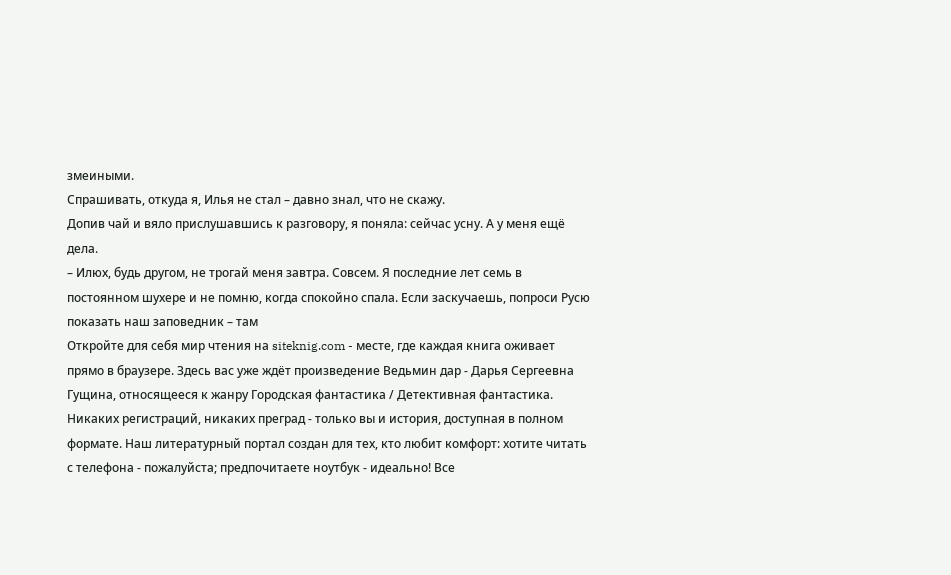змеиными.
Спрашивать, откуда я, Илья не стал – давно знал, что не скажу.
Допив чай и вяло прислушавшись к разговору, я поняла: сейчас усну. А у меня ещё дела.
– Илюх, будь другом, не трогай меня завтра. Совсем. Я последние лет семь в постоянном шухере и не помню, когда спокойно спала. Если заскучаешь, попроси Русю показать наш заповедник – там
Откройте для себя мир чтения на siteknig.com - месте, где каждая книга оживает прямо в браузере. Здесь вас уже ждёт произведение Ведьмин дар - Дарья Сергеевна Гущина, относящееся к жанру Городская фантастика / Детективная фантастика. Никаких регистраций, никаких преград - только вы и история, доступная в полном формате. Наш литературный портал создан для тех, кто любит комфорт: хотите читать с телефона - пожалуйста; предпочитаете ноутбук - идеально! Все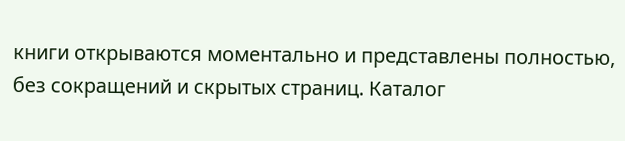книги открываются моментально и представлены полностью, без сокращений и скрытых страниц. Каталог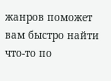жанров поможет вам быстро найти что-то по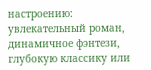настроению: увлекательный роман, динамичное фэнтези, глубокую классику или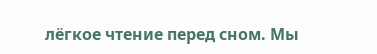лёгкое чтение перед сном. Мы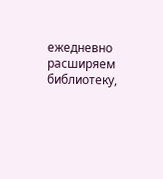ежедневно расширяем библиотеку,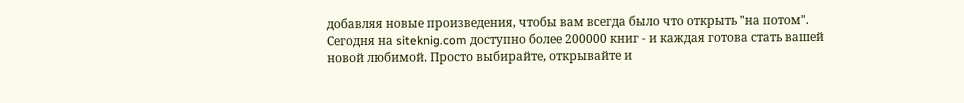добавляя новые произведения, чтобы вам всегда было что открыть "на потом". Сегодня на siteknig.com доступно более 200000 книг - и каждая готова стать вашей новой любимой. Просто выбирайте, открывайте и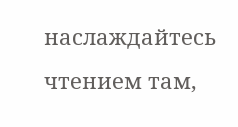наслаждайтесь чтением там,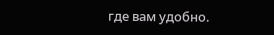где вам удобно.